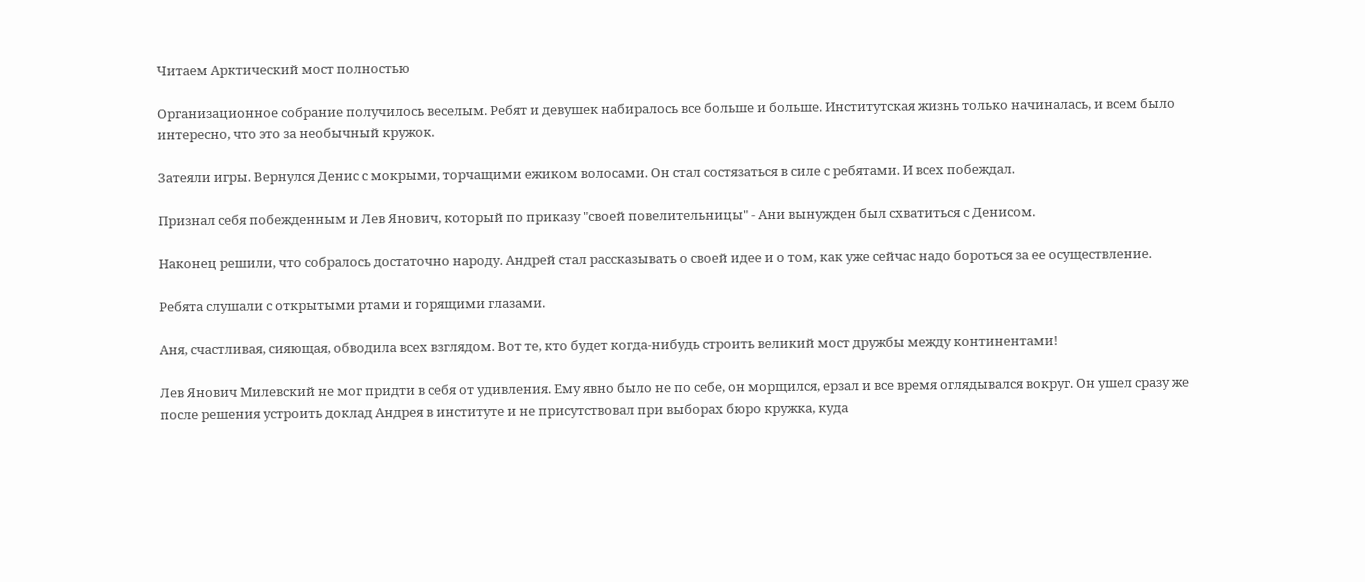Читаем Арктический мост полностью

Организационное собрание получилось веселым. Ребят и девушек набиралось все больше и больше. Институтская жизнь только начиналась, и всем было интересно, что это за необычный кружок.

Затеяли игры. Вернулся Денис с мокрыми, торчащими ежиком волосами. Он стал состязаться в силе с ребятами. И всех побеждал.

Признал себя побежденным и Лев Янович, который по приказу "своей повелительницы" - Ани вынужден был схватиться с Денисом.

Наконец решили, что собралось достаточно народу. Андрей стал рассказывать о своей идее и о том, как уже сейчас надо бороться за ее осуществление.

Ребята слушали с открытыми ртами и горящими глазами.

Аня, счастливая, сияющая, обводила всех взглядом. Вот те, кто будет когда-нибудь строить великий мост дружбы между континентами!

Лев Янович Милевский не мог придти в себя от удивления. Ему явно было не по себе, он морщился, ерзал и все время оглядывался вокруг. Он ушел сразу же после решения устроить доклад Андрея в институте и не присутствовал при выборах бюро кружка, куда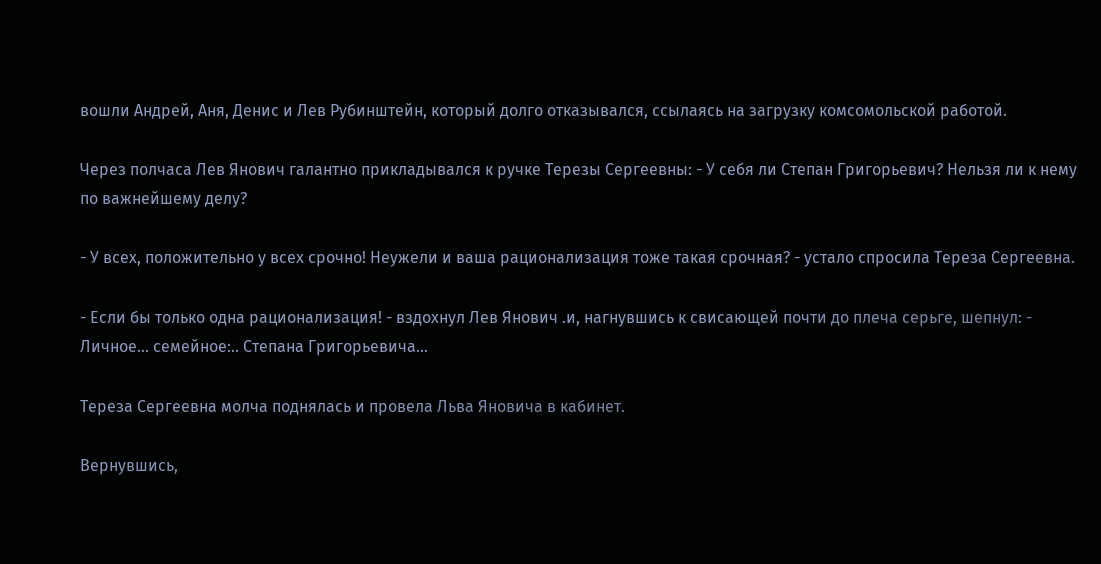вошли Андрей, Аня, Денис и Лев Рубинштейн, который долго отказывался, ссылаясь на загрузку комсомольской работой.

Через полчаса Лев Янович галантно прикладывался к ручке Терезы Сергеевны: - У себя ли Степан Григорьевич? Нельзя ли к нему по важнейшему делу?

- У всех, положительно у всех срочно! Неужели и ваша рационализация тоже такая срочная? - устало спросила Тереза Сергеевна.

- Если бы только одна рационализация! - вздохнул Лев Янович .и, нагнувшись к свисающей почти до плеча серьге, шепнул: - Личное... семейное:.. Степана Григорьевича...

Тереза Сергеевна молча поднялась и провела Льва Яновича в кабинет.

Вернувшись,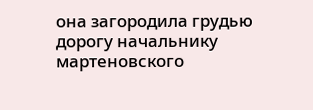она загородила грудью дорогу начальнику мартеновского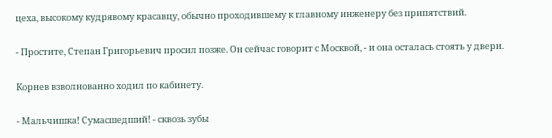цеха, высокому кудрявому красавцу, обычно проходившему к главному инженеру без припятствий.

- Простите, Степан Григорьевич просил позже. Он сейчас говорит с Москвой, - и она осталась стоять у двери.

Корнев взволнованно ходил по кабинету.

- Мальчишка! Сумасшедший! - сквозь зубы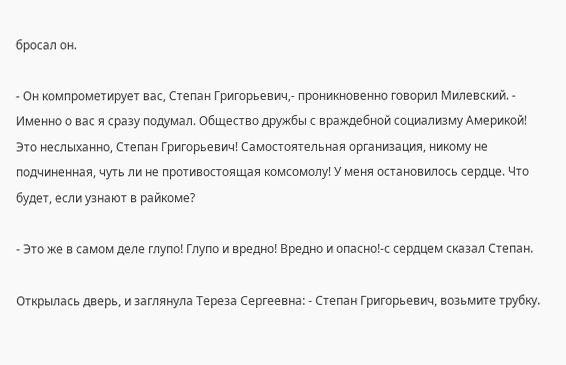бросал он.

- Он компрометирует вас, Степан Григорьевич,- проникновенно говорил Милевский. - Именно о вас я сразу подумал. Общество дружбы с враждебной социализму Америкой! Это неслыханно, Степан Григорьевич! Самостоятельная организация, никому не подчиненная, чуть ли не противостоящая комсомолу! У меня остановилось сердце. Что будет, если узнают в райкоме?

- Это же в самом деле глупо! Глупо и вредно! Вредно и опасно!-с сердцем сказал Степан.

Открылась дверь, и заглянула Тереза Сергеевна: - Степан Григорьевич, возьмите трубку.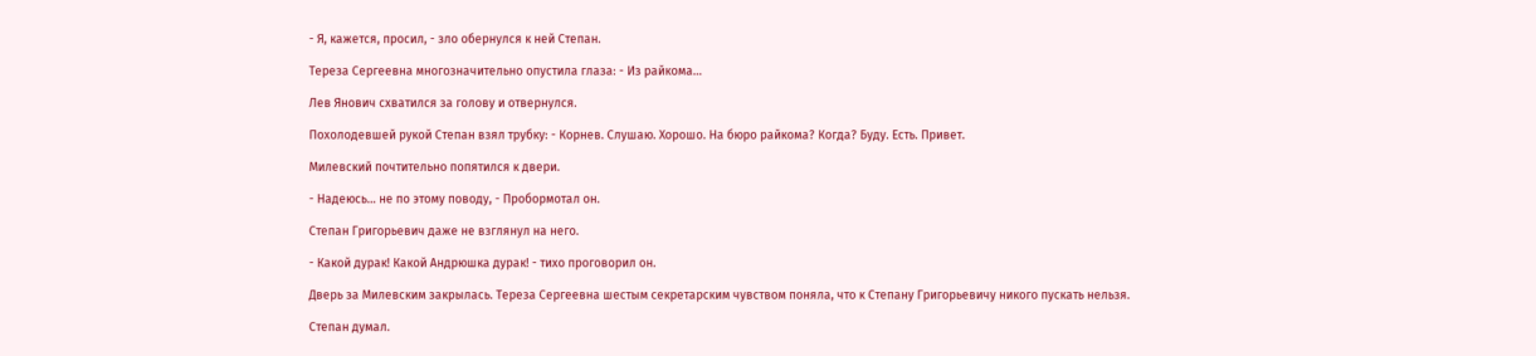- Я, кажется, просил, - зло обернулся к ней Степан.

Тереза Сергеевна многозначительно опустила глаза: - Из райкома...

Лев Янович схватился за голову и отвернулся.

Похолодевшей рукой Степан взял трубку: - Корнев. Слушаю. Хорошо. На бюро райкома? Когда? Буду. Есть. Привет.

Милевский почтительно попятился к двери.

- Надеюсь... не по этому поводу, - Пробормотал он.

Степан Григорьевич даже не взглянул на него.

- Какой дурак! Какой Андрюшка дурак! - тихо проговорил он.

Дверь за Милевским закрылась. Тереза Сергеевна шестым секретарским чувством поняла, что к Степану Григорьевичу никого пускать нельзя.

Степан думал.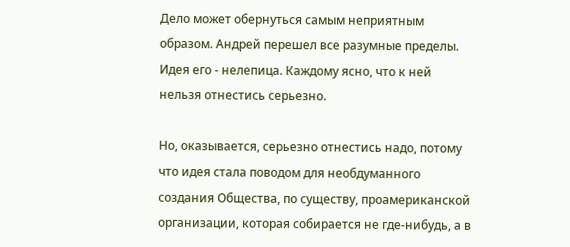Дело может обернуться самым неприятным образом. Андрей перешел все разумные пределы. Идея его - нелепица. Каждому ясно, что к ней нельзя отнестись серьезно.

Но, оказывается, серьезно отнестись надо, потому что идея стала поводом для необдуманного создания Общества, по существу, проамериканской организации, которая собирается не где-нибудь, а в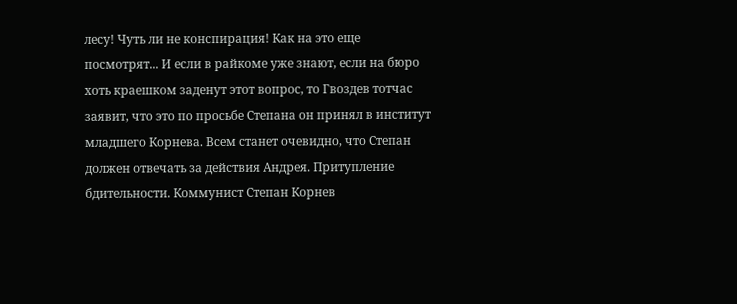лесу! Чуть ли не конспирация! Как на это еще посмотрят... И если в райкоме уже знают, если на бюро хоть краешком заденут этот вопрос, то Гвоздев тотчас заявит, что это по просьбе Степана он принял в институт младшего Корнева. Всем станет очевидно, что Степан должен отвечать за действия Андрея. Притупление бдительности. Коммунист Степан Корнев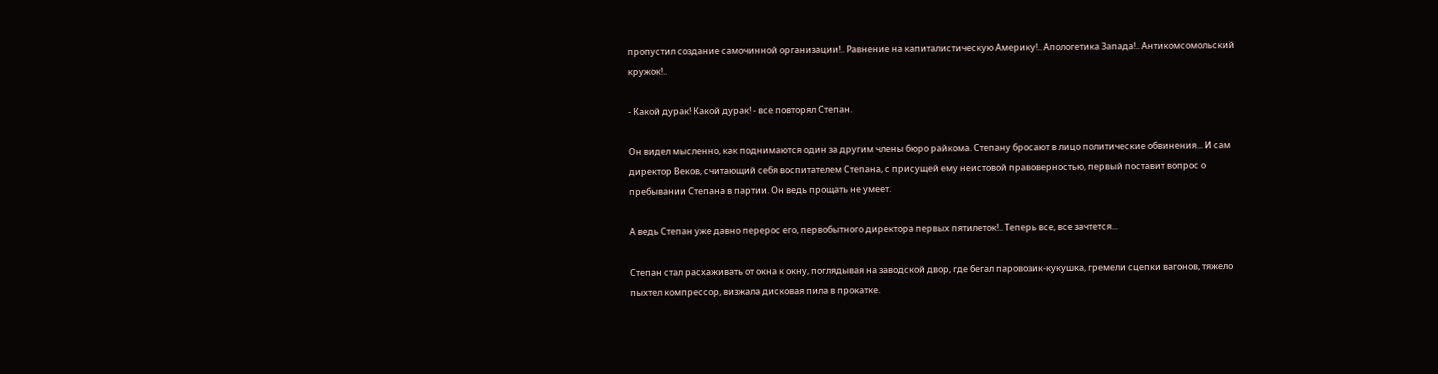пропустил создание самочинной организации!.. Равнение на капиталистическую Америку!.. Апологетика Запада!.. Антикомсомольский кружок!..

- Какой дурак! Какой дурак! - все повторял Степан.

Он видел мысленно, как поднимаются один за другим члены бюро райкома. Степану бросают в лицо политические обвинения... И сам директор Веков, считающий себя воспитателем Степана, с присущей ему неистовой правоверностью, первый поставит вопрос о пребывании Степана в партии. Он ведь прощать не умеет.

А ведь Степан уже давно перерос его, первобытного директора первых пятилеток!.. Теперь все, все зачтется...

Степан стал расхаживать от окна к окну, поглядывая на заводской двор, где бегал паровозик-кукушка, гремели сцепки вагонов, тяжело пыхтел компрессор, визжала дисковая пила в прокатке.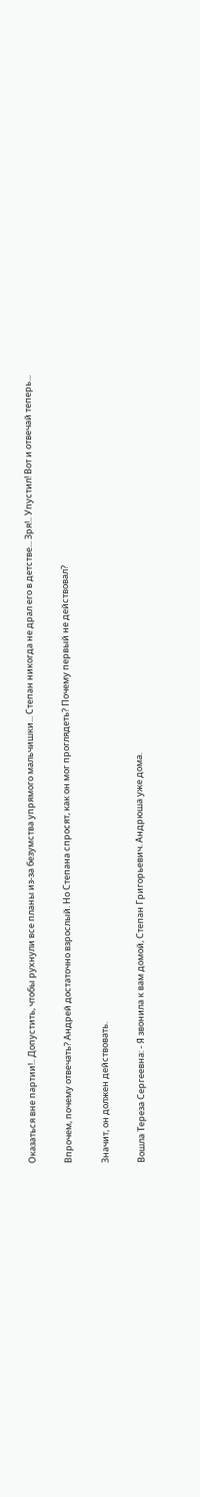Оказаться вне партии!.. Допустить, чтобы рухнули все планы из-за безумства упрямого мальчишки... Степан никогда не драл его в детстве... Зря!.. Упустил! Вот и отвечай теперь...

Впрочем, почему отвечать? Андрей достаточно взрослый. Но Степана спросят, как он мог проглядеть? Почему первый не действовал?

Значит, он должен действовать.

Вошла Тереза Сергеевна: - Я звонила к вам домой, Степан Григорьевич. Андрюша уже дома.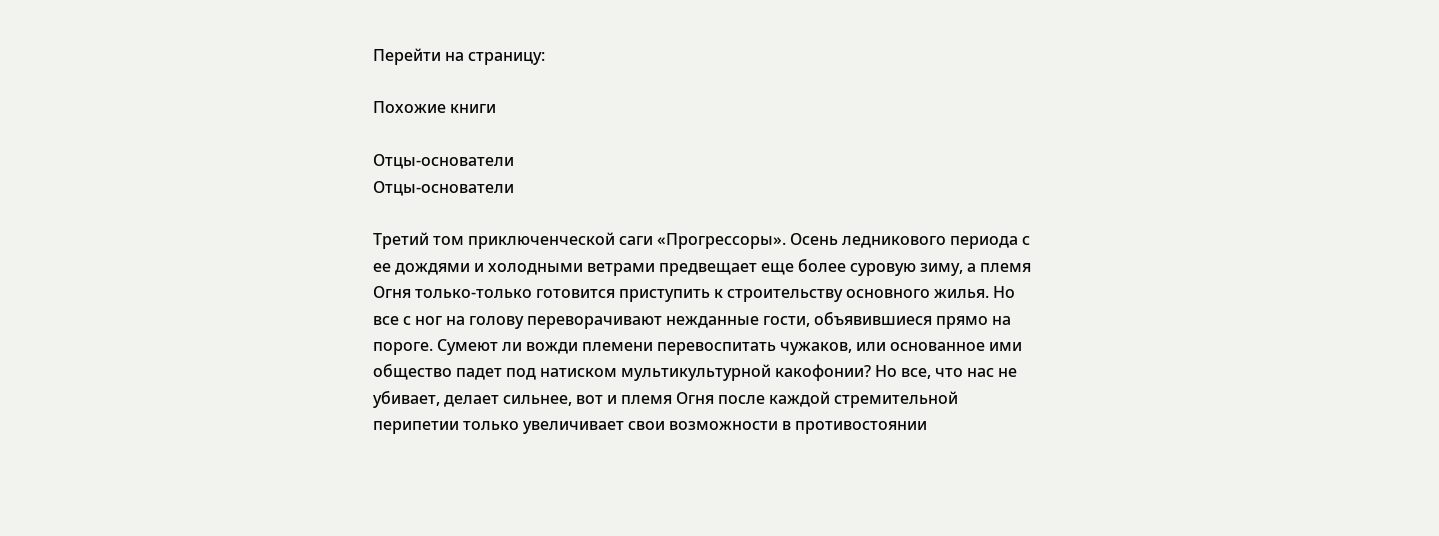Перейти на страницу:

Похожие книги

Отцы-основатели
Отцы-основатели

Третий том приключенческой саги «Прогрессоры». Осень ледникового периода с ее дождями и холодными ветрами предвещает еще более суровую зиму, а племя Огня только-только готовится приступить к строительству основного жилья. Но все с ног на голову переворачивают нежданные гости, объявившиеся прямо на пороге. Сумеют ли вожди племени перевоспитать чужаков, или основанное ими общество падет под натиском мультикультурной какофонии? Но все, что нас не убивает, делает сильнее, вот и племя Огня после каждой стремительной перипетии только увеличивает свои возможности в противостоянии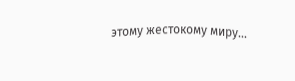этому жестокому миру…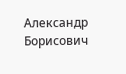Александр Борисович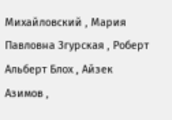Михайловский , Мария Павловна Згурская , Роберт Альберт Блох , Айзек Азимов ,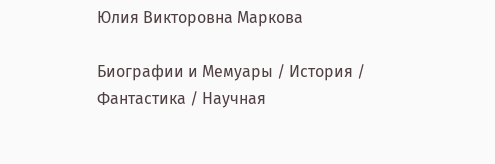Юлия Викторовна Маркова

Биографии и Мемуары / История / Фантастика / Научная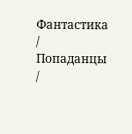Фантастика / Попаданцы /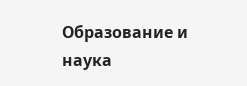Образование и наука